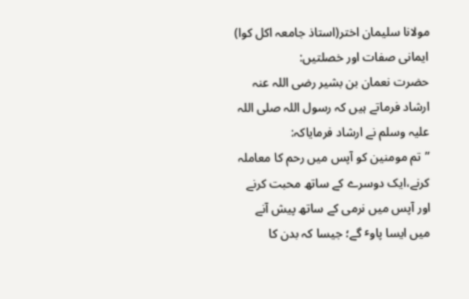مولانا سلیمان اختر(استاذ جامعہ اکل کوا)
ایمانی صفات اور خصلتیں:
حضرت نعمان بن بشیر رضی اللہ عنہ ارشاد فرماتے ہیں کہ رسول اللہ صلی اللہ علیہ وسلم نے ارشاد فرمایاکہ:
”تم مومنین کو آپس میں رحم کا معاملہ کرنے،ایک دوسرے کے ساتھ محبت کرنے اور آپس میں نرمی کے ساتھ پیش آنے میں ایسا پاوٴ گے؛ جیسا کہ بدن کا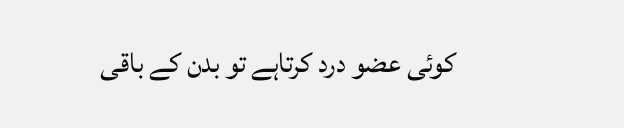کوئی عضو درد کرتاہے تو بدن کے باقی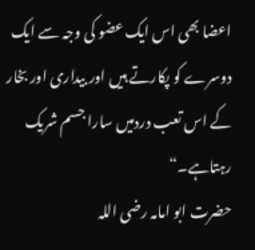اعضا بھی اس ایک عضو کی وجہ سے ایک دوسرے کو پکارتے ہیں اور بیداری اور بخار کے اس تعب دردمیں سارا جسم شریک رہتاہے۔“
حضرت ابو امامہ رضی اللہ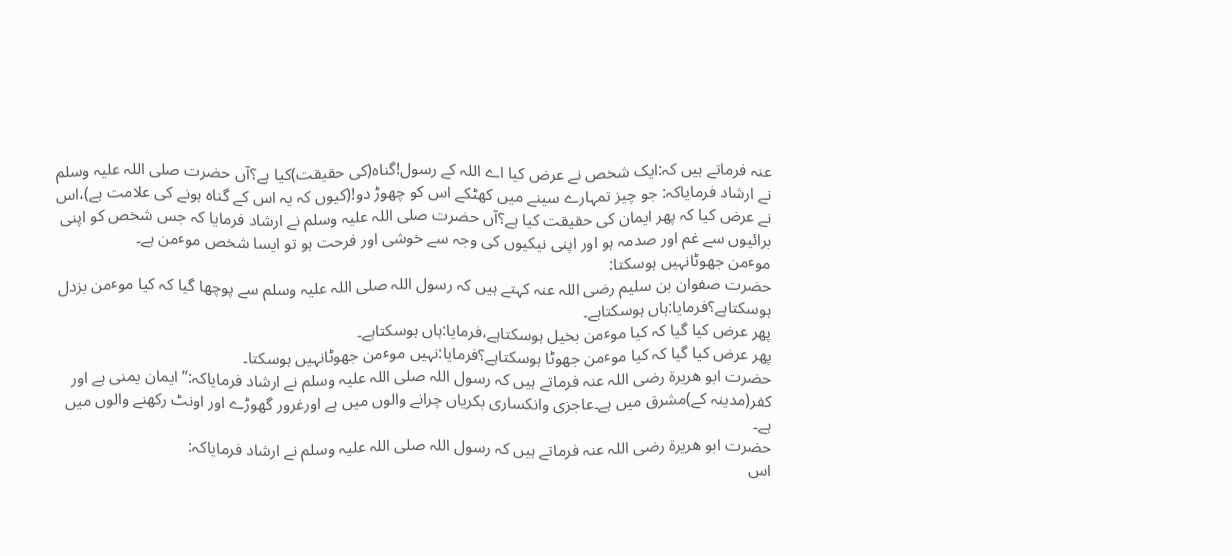عنہ فرماتے ہیں کہ:ایک شخص نے عرض کیا اے اللہ کے رسول!گناہ(کی حقیقت)کیا ہے؟آں حضرت صلی اللہ علیہ وسلم نے ارشاد فرمایاکہ: جو چیز تمہارے سینے میں کھٹکے اس کو چھوڑ دو!(کیوں کہ یہ اس کے گناہ ہونے کی علامت ہے)،اس نے عرض کیا کہ پھر ایمان کی حقیقت کیا ہے؟آں حضرت صلی اللہ علیہ وسلم نے ارشاد فرمایا کہ جس شخص کو اپنی برائیوں سے غم اور صدمہ ہو اور اپنی نیکیوں کی وجہ سے خوشی اور فرحت ہو تو ایسا شخص موٴمن ہے۔
موٴمن جھوٹانہیں ہوسکتا:
حضرت صفوان بن سلیم رضی اللہ عنہ کہتے ہیں کہ رسول اللہ صلی اللہ علیہ وسلم سے پوچھا گیا کہ کیا موٴمن بزدل ہوسکتاہے؟فرمایا:ہاں ہوسکتاہے۔
پھر عرض کیا گیا کہ کیا موٴمن بخیل ہوسکتاہے،فرمایا:ہاں ہوسکتاہے۔
پھر عرض کیا گیا کہ کیا موٴمن جھوٹا ہوسکتاہے؟فرمایا:نہیں موٴمن جھوٹانہیں ہوسکتا۔
حضرت ابو ھریرة رضی اللہ عنہ فرماتے ہیں کہ رسول اللہ صلی اللہ علیہ وسلم نے ارشاد فرمایاکہ:”ایمان یمنی ہے اور کفر(مدینہ کے)مشرق میں ہے۔عاجزی وانکساری بکریاں چرانے والوں میں ہے اورغرور گھوڑے اور اونٹ رکھنے والوں میں ہے۔
حضرت ابو ھریرة رضی اللہ عنہ فرماتے ہیں کہ رسول اللہ صلی اللہ علیہ وسلم نے ارشاد فرمایاکہ:
اس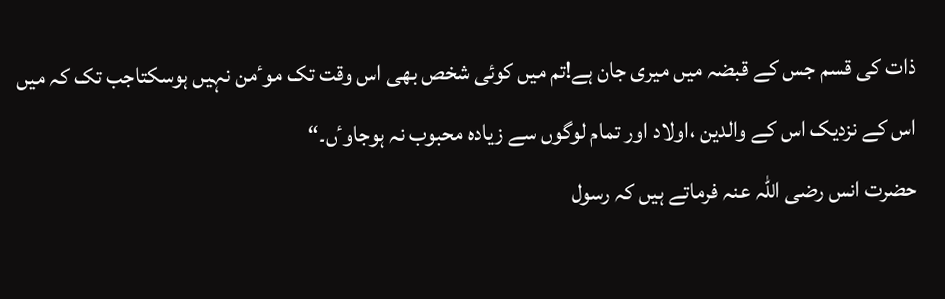ذات کی قسم جس کے قبضہ میں میری جان ہے!تم میں کوئی شخص بھی اس وقت تک موٴمن نہیں ہوسکتاجب تک کہ میں اس کے نزدیک اس کے والدین ،اولاد اور تمام لوگوں سے زیادہ محبوب نہ ہوجاوٴں۔“
حضرت انس رضی اللہ عنہ فرماتے ہیں کہ رسول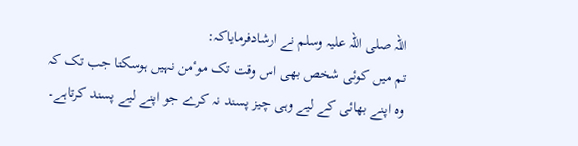اللہ صلی اللہ علیہ وسلم نے ارشادفرمایاکہ:
تم میں کوئی شخص بھی اس وقت تک موٴمن نہیں ہوسکتا جب تک کہ وہ اپنے بھائی کے لیے وہی چیز پسند نہ کرے جو اپنے لیے پسند کرتاہے۔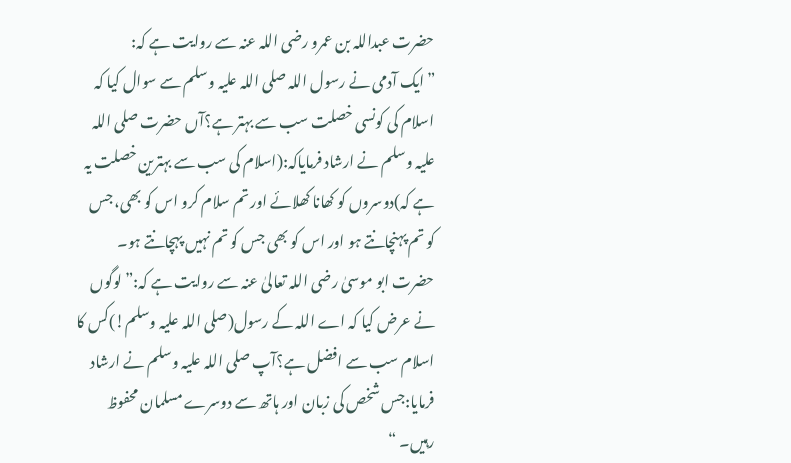حضرت عبداللہ بن عمرو رضی اللہ عنہ سے روایت ہے کہ:
”ایک آدمی نے رسول اللہ صلی اللہ علیہ وسلم سے سوال کیا کہ اسلام کی کونسی خصلت سب سے بہتر ہے؟آں حضرت صلی اللہ علیہ وسلم نے ارشاد فرمایاکہ:(اسلام کی سب سے بہترین خصلت یہ ہے کہ)دوسروں کو کھانا کھلائے اور تم سلام کرو اس کو بھی، جس کو تم پہنچانتے ہو اور اس کو بھی جس کو تم نہیں پہچانتے ہو۔
حضرت ابو موسیٰ رضی اللہ تعالیٰ عنہ سے روایت ہے کہ:”لوگوں نے عرض کیا کہ اے اللہ کے رسول(صلی اللہ علیہ وسلم!)کس کا اسلام سب سے افضل ہے؟آپ صلی اللہ علیہ وسلم نے ارشاد فرمایا:جس شخص کی زبان اور ہاتھ سے دوسرے مسلمان محفوظ رہیں۔ “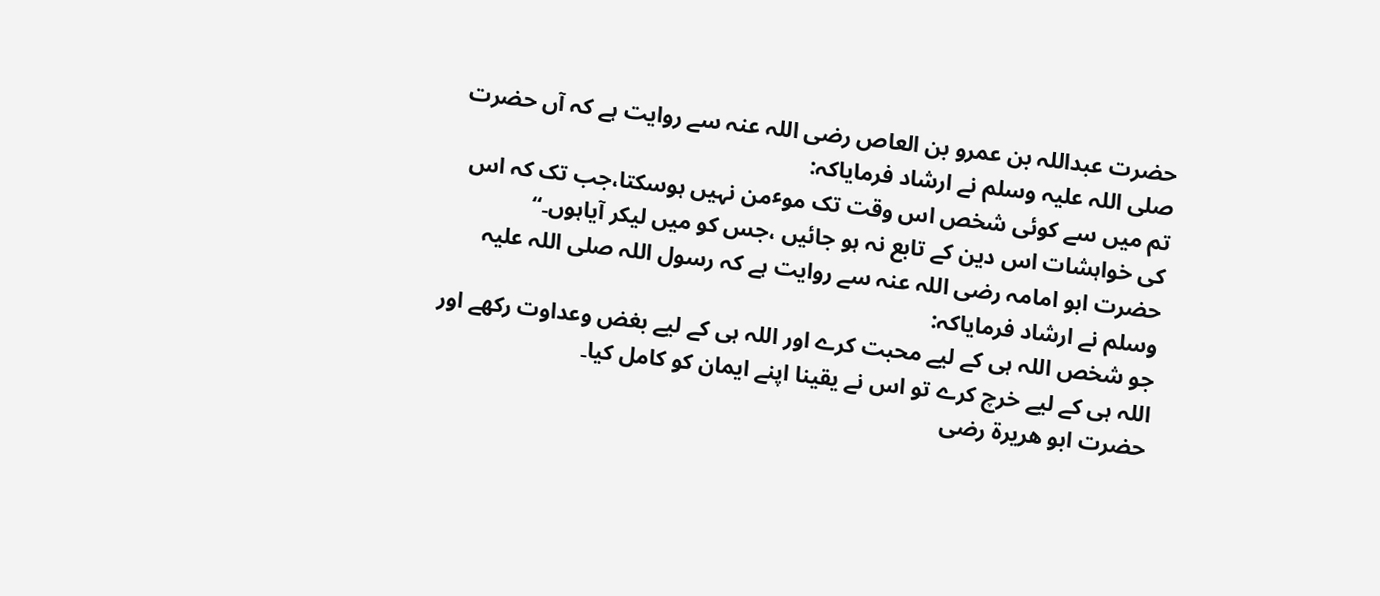حضرت عبداللہ بن عمرو بن العاص رضی اللہ عنہ سے روایت ہے کہ آں حضرت صلی اللہ علیہ وسلم نے ارشاد فرمایاکہ:
تم میں سے کوئی شخص اس وقت تک موٴمن نہیں ہوسکتا،جب تک کہ اس کی خواہشات اس دین کے تابع نہ ہو جائیں ،جس کو میں لیکر آیاہوں۔“
حضرت ابو امامہ رضی اللہ عنہ سے روایت ہے کہ رسول اللہ صلی اللہ علیہ وسلم نے ارشاد فرمایاکہ:
جو شخص اللہ ہی کے لیے محبت کرے اور اللہ ہی کے لیے بغض وعداوت رکھے اور اللہ ہی کے لیے خرچ کرے تو اس نے یقینا اپنے ایمان کو کامل کیا۔
حضرت ابو ھریرة رضی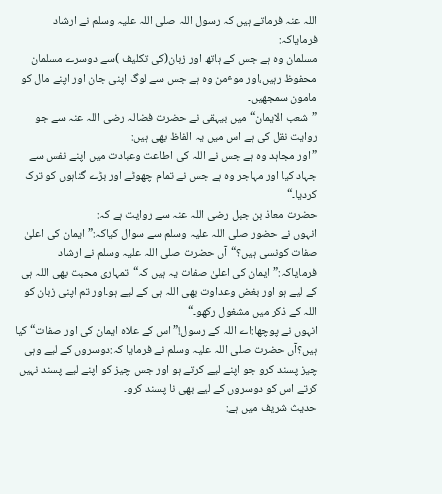اللہ عنہ فرماتے ہیں کہ رسول اللہ صلی اللہ علیہ وسلم نے ارشاد فرمایاکہ:
مسلمان وہ ہے جس کے ہاتھ اور زبان(کی تکلیف )سے دوسرے مسلمان محفوظ رہیں،اور موٴمن وہ ہے جس سے لوگ اپنی جان اور اپنے مال کو مامون سمجھیں۔
”شعب الایمان“میں بیہقی نے حضرت فضالہ رضی اللہ عنہ سے جو روایت نقل کی ہے اس میں یہ الفاظ بھی ہیں:
”اور مجاہد وہ ہے جس نے اللہ کی اطاعت وعبادت میں اپنے نفس سے جہاد کیا اور مہاجر وہ ہے جس نے تمام چھوٹے اور بڑے گناہوں کو ترک کردیا۔“
حضرت معاذ بن جبل رضی اللہ عنہ سے روایت ہے کہ:
انہوں نے حضور صلی اللہ علیہ وسلم سے سوال کیاکہ:”ایمان کی اعلیٰ صفات کونسی ہیں؟“آں حضرت صلی اللہ علیہ وسلم نے ارشاد فرمایاکہ:”ایمان کی اعلیٰ صفات یہ ہیں کہ“تمہاری محبت بھی اللہ ہی کے لیے ہو اور بغض وعداوت بھی اللہ ہی کے لیے ہو۔اور تم اپنی زبان کو اللہ کے ذکر میں مشغول رکھو۔“
انہوں نے پوچھا:اے اللہ کے رسول!”اس کے علاہ ایمان کی اور صفات“کیا ہیں؟آں حضرت صلی اللہ علیہ وسلم نے فرمایا کہ:دوسروں کے لیے وہی چیز پسند کرو جو اپنے لیے کرتے ہو اور جس چیز کو اپنے لیے پسند نہیں کرتے اس کو دوسروں کے لیے بھی نا پسند کرو۔
حدیث شریف میں ہے: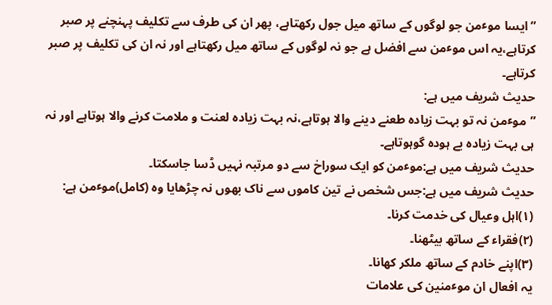”ایسا موٴمن جو لوگوں کے ساتھ میل جول رکھتاہے، پھر ان کی طرف سے تکلیف پہنچنے پر صبر کرتاہے،یہ اس موٴمن سے افضل ہے جو نہ لوگوں کے ساتھ میل رکھتاہے اور نہ ان کی تکلیف پر صبر کرتاہے۔
حدیث شریف میں ہے:
”موٴمن نہ تو بہت زیادہ طعنے دینے والا ہوتاہے،نہ بہت زیادہ لعنت و ملامت کرنے والا ہوتاہے اور نہ ہی بہت زیادہ بے ہودہ گوہوتاہے۔
حدیث شریف میں ہے:موٴمن کو ایک سوراخ سے دو مرتبہ نہیں ڈسا جاسکتا۔
حدیث شریف میں ہے:جس شخص نے تین کاموں سے ناک بھوں نہ چڑھایا وہ (کامل)موٴمن ہے:
(۱)اہل وعیال کی خدمت کرنا۔
(۲)فقراء کے ساتھ بیٹھنا۔
(۳)اپنے خادم کے ساتھ ملکر کھانا۔
یہ افعال ان موٴمنین کی علامات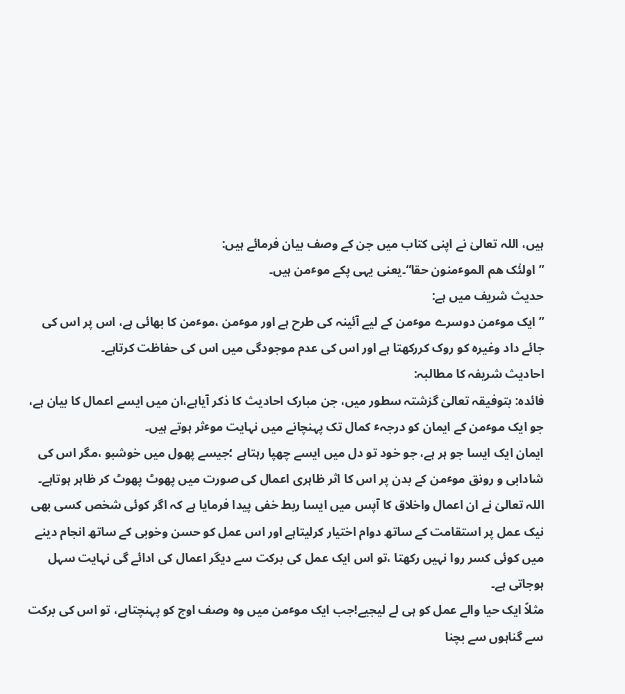ہیں، اللہ تعالیٰ نے اپنی کتاب میں جن کے وصف بیان فرمائے ہیں:
”اولئٰک ھم الموٴمنون حقا“۔یعنی یہی پکے موٴمن ہیں۔
حدیث شریف میں ہے:
”ایک موٴمن دوسرے موٴمن کے لیے آئینہ کی طرح ہے اور موٴمن ،موٴمن کا بھائی ہے، اس پر اس کی جائے داد وغیرہ کو روک کررکھتا ہے اور اس کی عدم موجودگی میں اس کی حفاظت کرتاہے۔
احادیث شریفہ کا مطالبہ:
فائدہ: بتوفیقہ تعالیٰ گزشتہ سطور میں، جن مبارک احادیث کا ذکر آیاہے،ان میں ایسے اعمال کا بیان ہے، جو ایک موٴمن کے ایمان کو درجہٴ کمال تک پہنچانے میں نہایت موٴثر ہوتے ہیں۔
ایمان ایک ایسا جو ہر ہے، جو خود تو دل میں ایسے چھپا رہتاہے ؛جیسے پھول میں خوشبو ،مگر اس کی شادابی و رونق موٴمن کے بدن پر اس کا اثر ظاہری اعمال کی صورت میں پھوٹ پھوٹ کر ظاہر ہوتاہے۔
اللہ تعالیٰ نے ان اعمال واخلاق کا آپس میں ایسا ربط خفی پیدا فرمایا ہے کہ اگر کوئی شخص کسی بھی نیک عمل پر استقامت کے ساتھ دوام اختیار کرلیتاہے اور اس عمل کو حسن وخوبی کے ساتھ انجام دینے میں کوئی کسر روا نہیں رکھتا ،تو اس ایک عمل کی برکت سے دیگر اعمال کی ادائے گی نہایت سہل ہوجاتی ہے۔
مثلاً ایک حیا والے عمل کو ہی لے لیجیے!جب ایک موٴمن میں وہ وصف اوج کو پہنچتاہے، تو اس کی برکت سے گناہوں سے بچنا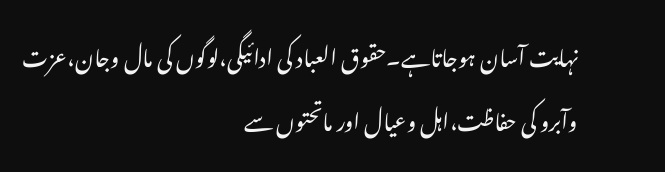نہایت آسان ہوجاتاہے۔حقوق العباد کی ادائیگی،لوگوں کی مال وجان،عزت وآبرو کی حفاظت،اہل وعیال اور ماتحتوں سے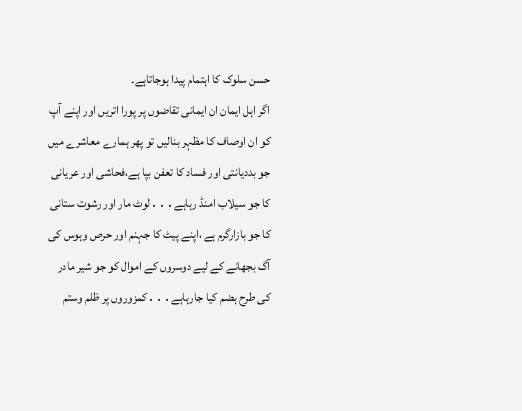حسن سلوک کا اہتمام پیدا ہوجاتاہے۔
اگر اہل ایمان ان ایمانی تقاضوں پر پورا اتریں اور اپنے آپ کو ان اوصاف کا مظہر بنالیں تو پھر ہمارے معاشرے میں جو بددیانتی اور فساد کا تعفن بپا ہے،فحاشی اور عریانی کا جو سیلاب امنڈ رہاہے․․․لوٹ مار اور رشوت ستانی کا جو بازارگرم ہے ،اپنے پیٹ کا جہنم اور حرص وہوس کی آگ بجھانے کے لیے دوسروں کے اموال کو جو شیر مادر کی طرح ہضم کیا جارہاہے․․․کمزوروں پر ظلم وستم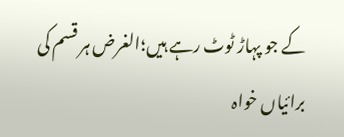کے جو پہاڑ ٹوٹ رہے ہیں؛الغرض ہر قسم کی برائیاں خواہ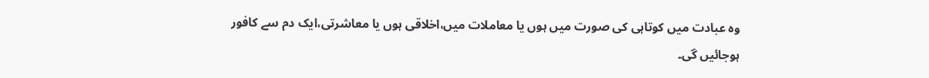وہ عبادت میں کوتاہی کی صورت میں ہوں یا معاملات میں،اخلاقی ہوں یا معاشرتی،ایک دم سے کافور ہوجائیں گی۔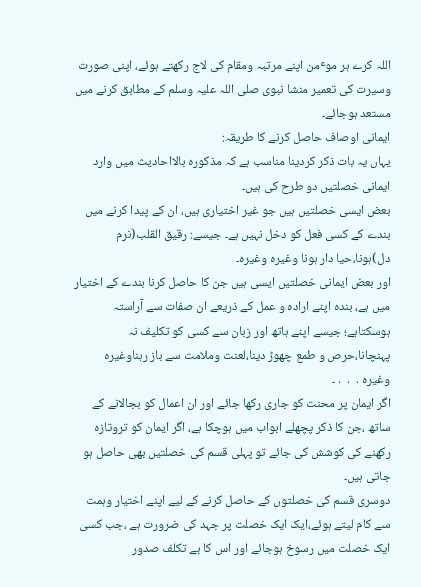اللہ کرے ہر موٴمن اپنے مرتبہ ومقام کی لاج رکھتے ہوئے، اپنی صورت وسیرت کی تعمیر منشا نبوی صلی اللہ علیہ وسلم کے مطابق کرنے میں مستعد ہوجائے۔
ایمانی اوصاف حاصل کرنے کا طریقہ:
یہاں یہ بات ذکر کردینا مناسب ہے کہ مذکورہ بالااحادیث میں وارد ایمانی خصلتیں دو طرح کی ہیں۔
بعض ایسی خصلتیں ہیں جو غیر اختیاری ہیں، ان کے پیدا کرنے میں بندے کے کسی فعل کو دخل نہیں ہے۔ جیسے: رقیق القلب(نرم دل)ہونا،حیا دار ہونا وغیرہ وغیرہ۔
اور بعض ایمانی خصلتیں ایسی ہیں جن کا حاصل کرنا بندے کے اختیار میں ہے، بندہ اپنے ارادہ و عمل کے ذریعے ان صفات سے آراستہ ہوسکتاہے؛ جیسے اپنے ہاتھ اور زبان سے کسی کو تکلیف نہ پہنچانا،حرص و طمع چھوڑ دینا،لعنت وملامت سے باز رہناوغیرہ وغیرہ․․․۔
اگر ایمان پر محنت کو جاری رکھا جائے اور ان اعمال کو بجالانے کے ساتھ ،جن کا ذکر پچھلے ابواب میں ہوچکا ہے، اگر ایمان کو تروتازہ رکھنے کی کوشش کی جائے تو پہلی قسم کی خصلتیں بھی حاصل ہو جاتی ہیں۔
دوسری قسم کی خصلتوں کے حاصل کرنے کے لیے اپنے اختیار وہمت سے کام لیتے ہوئے،ایک ایک خصلت پر جہد کی ضرورت ہے ،جب کسی ایک خصلت میں رسوخ ہوجائے اور اس کا بے تکلف صدور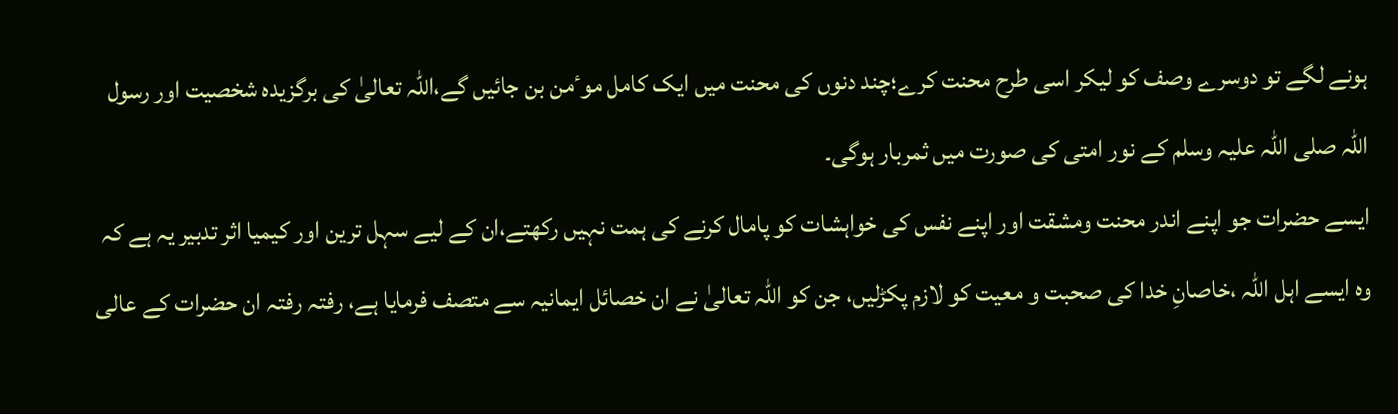ہونے لگے تو دوسرے وصف کو لیکر اسی طرح محنت کرے؛چند دنوں کی محنت میں ایک کامل موٴمن بن جائیں گے،اللہ تعالیٰ کی برگزیدہ شخصیت اور رسول اللہ صلی اللہ علیہ وسلم کے نور امتی کی صورت میں ثمربار ہوگی۔
ایسے حضرات جو اپنے اندر محنت ومشقت اور اپنے نفس کی خواہشات کو پامال کرنے کی ہمت نہیں رکھتے،ان کے لیے سہل ترین اور کیمیا اثر تدبیر یہ ہے کہ وہ ایسے اہل اللہ ،خاصانِ خدا کی صحبت و معیت کو لازم پکڑلیں، جن کو اللہ تعالیٰ نے ان خصائل ایمانیہ سے متصف فرمایا ہے، رفتہ رفتہ ان حضرات کے عالی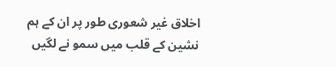اخلاق غیر شعوری طور پر ان کے ہم نشین کے قلب میں سمو نے لگیں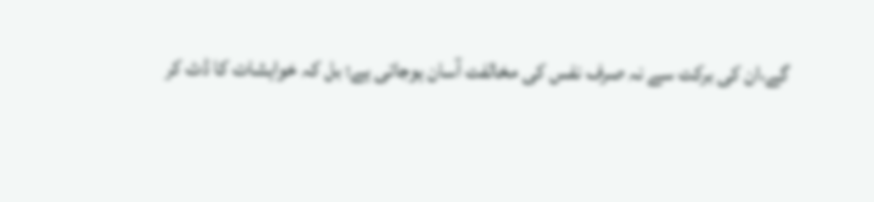گے،ان کی برکت سے نہ صرف نفس کی مخالفت آسان ہوجاتی ہے؛ بل کہ خواہشات کا ڈٹ کر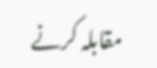مقابلہ کرنے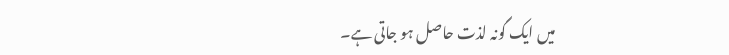میں ایک گونہ لذت حاصل ہو جاتی ہے۔